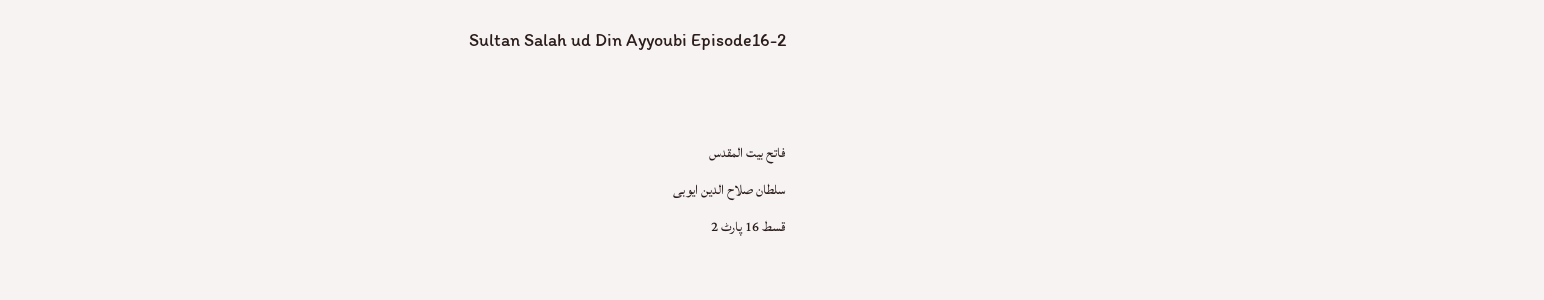Sultan Salah ud Din Ayyoubi Episode16-2


فاتح بیت المقدس
سلطان صلاح الدین ایوبی
قسط 16 پارٹ 2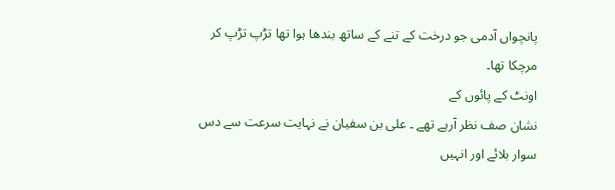پانچواں آدمی جو درخت کے تنے کے ساتھ بندھا ہوا تھا تڑپ تڑپ کر مرچکا تھا۔
اونٹ کے پائوں کے
نشان صف نظر آرہے تھے ۔ علی بن سفیان نے نہایت سرعت سے دس سوار بلائے اور انہیں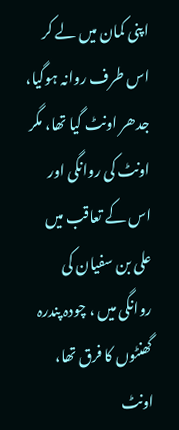اپنی کمان میں لے کر اس طرف روانہ ہوگیا، جدھر اونٹ گیا تھا، مگر اونٹ کی روانگی اور اس کے تعاقب میں علی بن سفیان کی روانگی میں ، چودہ پندرہ گھنٹوں کا فرق تھا، اونٹ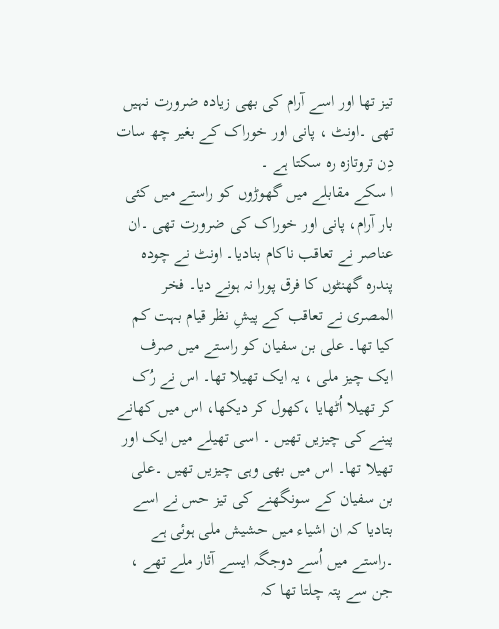تیز تھا اور اسے آرام کی بھی زیادہ ضرورت نہیں تھی ۔اونٹ ، پانی اور خوراک کے بغیر چھ سات دِن تروتازہ رہ سکتا ہے ۔
ا سکے مقابلے میں گھوڑوں کو راستے میں کئی بار آرام، پانی اور خوراک کی ضرورت تھی ۔ان عناصر نے تعاقب ناکام بنادیا۔ اونٹ نے چودہ پندرہ گھنٹوں کا فرق پورا نہ ہونے دیا۔ فخر المصری نے تعاقب کے پیشِ نظر قیام بہت کم کیا تھا۔ علی بن سفیان کو راستے میں صرف ایک چیز ملی ، یہ ایک تھیلا تھا۔ اس نے رُک کر تھیلا اُٹھایا ،کھول کر دیکھا، اس میں کھانے پینے کی چیزیں تھیں ۔ اسی تھیلے میں ایک اور تھیلا تھا۔ اس میں بھی وہی چیزیں تھیں ۔علی بن سفیان کے سونگھنے کی تیز حس نے اسے بتادیا کہ ان اشیاء میں حشیش ملی ہوئی ہے ۔راستے میں اُسے دوجگہ ایسے آثار ملے تھے ، جن سے پتہ چلتا تھا کہ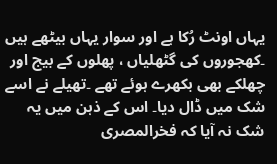یہاں اونٹ رُکا ہے اور سوار یہاں بیٹھے ہیں ۔کھجوروں کی گٹھلیاں ، پھلوں کے بیج اور چھلکے بھی بکھرے ہوئے تھے ۔تھیلے نے اسے شک میں ڈال دیا۔ اس کے ذہن میں یہ شک نہ آیا کہ فخرالمصری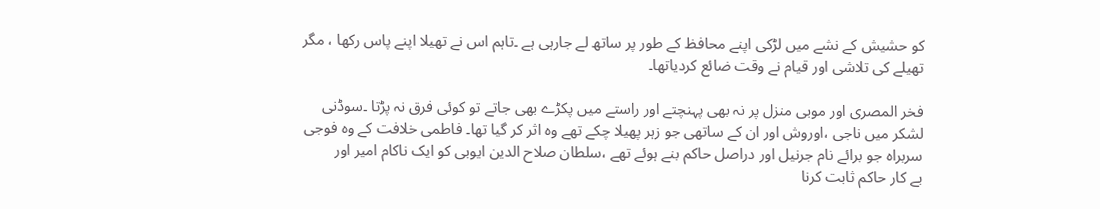کو حشیش کے نشے میں لڑکی اپنے محافظ کے طور پر ساتھ لے جارہی ہے ۔تاہم اس نے تھیلا اپنے پاس رکھا ، مگر تھیلے کی تلاشی اور قیام نے وقت ضائع کردیاتھا۔

فخر المصری اور موبی منزل پر نہ بھی پہنچتے اور راستے میں پکڑے بھی جاتے تو کوئی فرق نہ پڑتا ۔سوڈنی لشکر میں ناجی ،اوروش اور ان کے ساتھی جو زہر پھیلا چکے تھے وہ اثر کر گیا تھا۔ فاطمی خلافت کے وہ فوجی سربراہ جو برائے نام جرنیل اور دراصل حاکم بنے ہوئے تھے ،سلطان صلاح الدین ایوبی کو ایک ناکام امیر اور
بے کار حاکم ثابت کرنا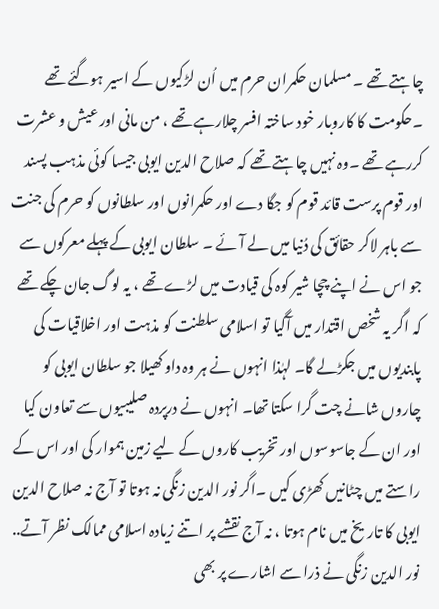چاہتے تھے ۔ مسلمان حکمران حرم میں اُن لڑکیوں کے اسیر ہوگئے تھے ۔حکومت کا کاروبار خود ساختہ افسر چلارہے تھے ، من مانی اور عیش و عشرت کررہے تھے ۔وہ نہیں چاہتے تھے کہ صلاح الدین ایوبی جیسا کوئی مذہب پسند اور قوم پرست قائد قوم کو جگا دے اور حکمرانوں اور سلطانوں کو حرم کی جنت سے باہر لاکر حقائق کی دُنیا میں لے آئے ۔ سلطان ایوبی کے پہلے معرکوں سے جو اس نے اپنے چچا شیر کوہ کی قیادت میں لڑے تھے ، یہ لوگ جان چکے تھے کہ اگر یہ شخص اقتدار میں آگیا تو اسلامی سلطنت کو مذہت اور اخلاقیات کی پابندیوں میں جکڑلے گا۔ لہٰذا انہوں نے ہر وہ داو کھیلا جو سلطان ایوبی کو چاروں شانے چت گرا سکتا تھا۔ انہوں نے درپردہ صلیبیوں سے تعاون کیا اور ان کے جاسوسوں اور تخریب کاروں کے لیے زمین ہموار کی اور اس کے راستے میں چٹانیں کھڑی کیں ۔اگر نور الدین زنگی نہ ہوتا تو آج نہ صلاح الدین ایوبی کا تاریخ میں نام ہوتا ، نہ آج نقشے پر اتنے زیادہ اسلامی ممالک نظر آتے..
نور الدین زنگی نے ذرا سے اشارے پر بھی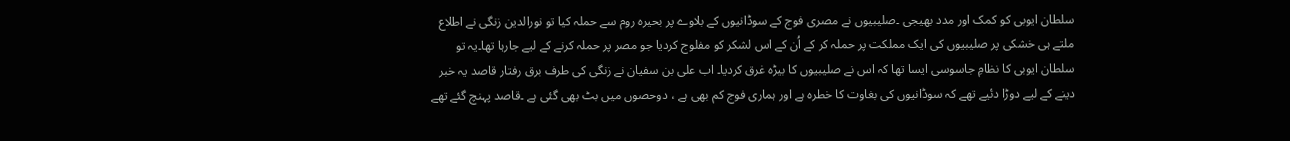سلطان ایوبی کو کمک اور مدد بھیجی ۔صلیبیوں نے مصری فوج کے سوڈانیوں کے بلاوے پر بحیرہ روم سے حملہ کیا تو نورالدین زنگی نے اطلاع ملتے ہی خشکی پر صلیبیوں کی ایک مملکت پر حملہ کر کے اُن کے اس لشکر کو مفلوج کردیا جو مصر پر حملہ کرنے کے لیے جارہا تھا۔یہ تو سلطان ایوبی کا نظامِ جاسوسی ایسا تھا کہ اس نے صلیبیوں کا بیڑہ غرق کردیا۔ اب علی بن سفیان نے زنگی کی طرف برق رفتار قاصد یہ خبر دینے کے لیے دوڑا دئیے تھے کہ سوڈانیوں کی بغاوت کا خطرہ ہے اور ہماری فوج کم بھی ہے ، دوحصوں میں بٹ بھی گئی ہے ۔قاصد پہنچ گئے تھے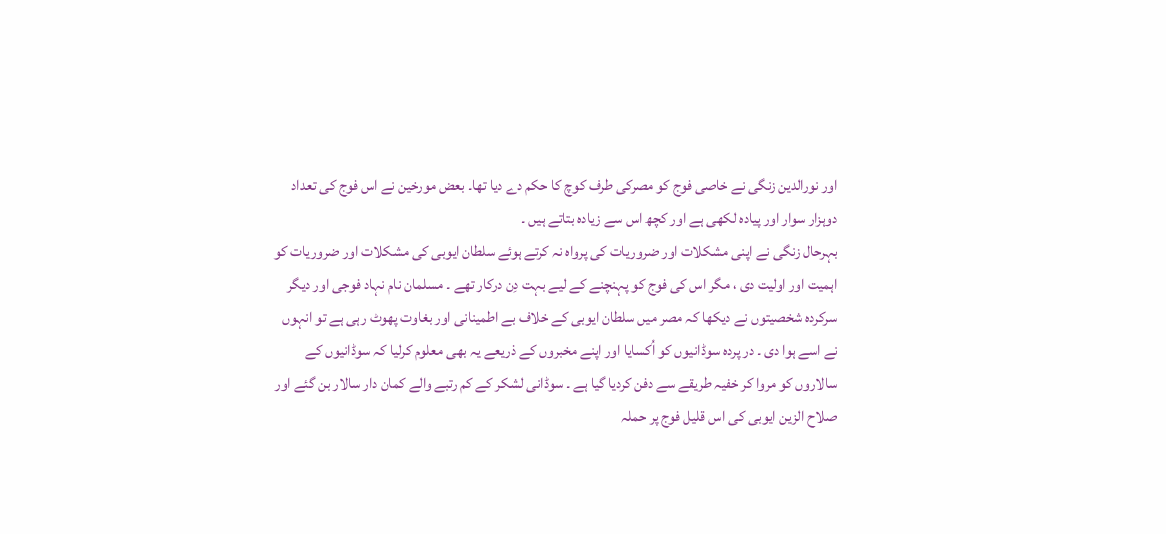اور نورالدین زنگی نے خاصی فوج کو مصرکی طرف کوچ کا حکم دے دیا تھا۔ بعض مورخین نے اس فوج کی تعداد دوہزار سوار اور پیادہ لکھی ہے اور کچھ اس سے زیادہ بتاتے ہیں ۔
بہرحال زنگی نے اپنی مشکلات اور ضروریات کی پرواہ نہ کرتے ہوئے سلطان ایوبی کی مشکلات اور ضروریات کو اہمیت اور اولیت دی ، مگر اس کی فوج کو پہنچنے کے لیے بہت دِن درکار تھے ۔ مسلمان نام نہاد فوجی اور دیگر سرکردہ شخصیتوں نے دیکھا کہ مصر میں سلطان ایوبی کے خلاف بے اطمینانی اور بغاوت پھوٹ رہی ہے تو انہوں نے اسے ہوا دی ۔ در پردہ سوڈانیوں کو اُکسایا اور اپنے مخبروں کے ذریعے یہ بھی معلوم کرلیا کہ سوڈانیوں کے سالاروں کو مروا کر خفیہ طریقے سے دفن کردیا گیا ہے ۔ سوڈانی لشکر کے کم رتبے والے کمان دار سالار بن گئے اور صلاح الزین ایوبی کی اس قلیل فوج پر حملہ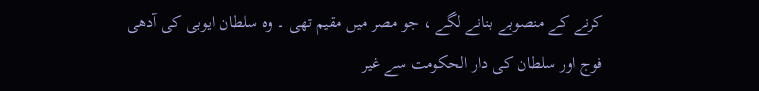کرنے کے منصوبے بنانے لگے ، جو مصر میں مقیم تھی ۔ وہ سلطان ایوبی کی آدھی فوج اور سلطان کی دار الحکومت سے غیر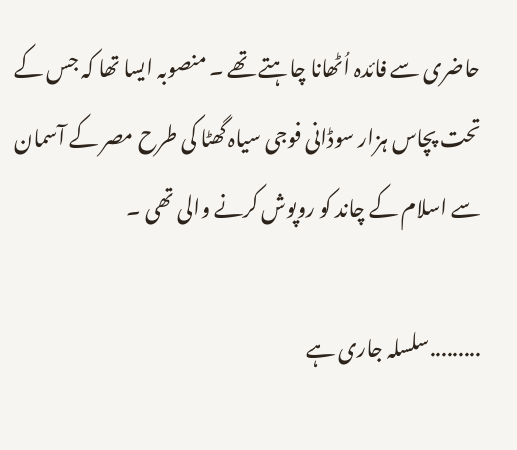حاضری سے فائدہ اُٹھانا چاہتے تھے ۔ منصوبہ ایسا تھا کہ جس کے تحت پچاس ہزار سوڈانی فوجی سیاہ گھٹا کی طرح مصر کے آسمان سے اسلام کے چاند کو روپوش کرنے والی تھی ۔

.........سلسلہ جاری ہے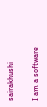sairakhushi

I am a software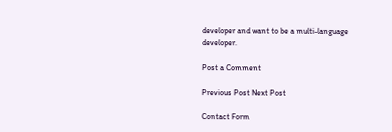developer and want to be a multi-language developer.

Post a Comment

Previous Post Next Post

Contact Form